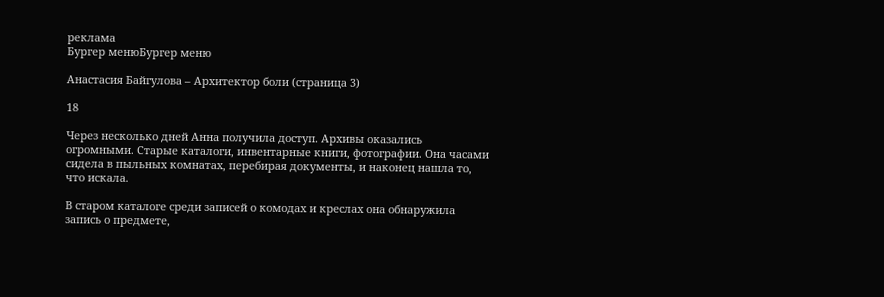реклама
Бургер менюБургер меню

Анастасия Байгулова – Архитектор боли (страница 3)

18

Через несколько дней Анна получила доступ. Архивы оказались огромными. Старые каталоги, инвентарные книги, фотографии. Она часами сидела в пыльных комнатах, перебирая документы, и наконец нашла то, что искала.

В старом каталоге среди записей о комодах и креслах она обнаружила запись о предмете,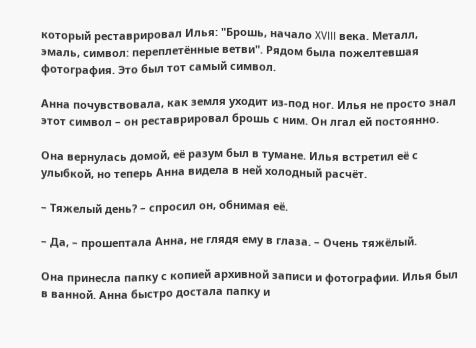который реставрировал Илья: "Брошь, начало XVIII века. Металл, эмаль, символ: переплетённые ветви". Рядом была пожелтевшая фотография. Это был тот самый символ.

Анна почувствовала, как земля уходит из-под ног. Илья не просто знал этот символ – он реставрировал брошь с ним. Он лгал ей постоянно.

Она вернулась домой, её разум был в тумане. Илья встретил её с улыбкой, но теперь Анна видела в ней холодный расчёт.

– Тяжелый день? – спросил он, обнимая её.

– Да, – прошептала Анна, не глядя ему в глаза. – Очень тяжёлый.

Она принесла папку с копией архивной записи и фотографии. Илья был в ванной. Анна быстро достала папку и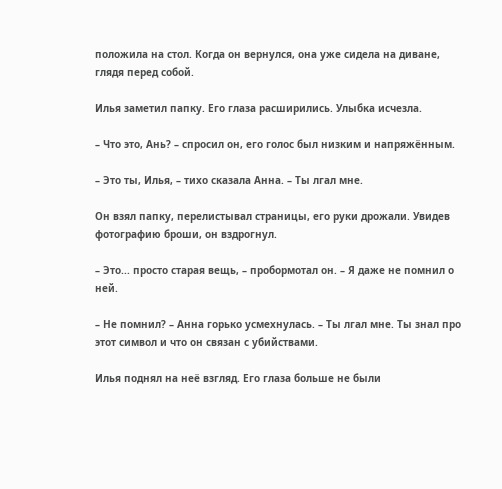положила на стол. Когда он вернулся, она уже сидела на диване, глядя перед собой.

Илья заметил папку. Его глаза расширились. Улыбка исчезла.

– Что это, Ань? – спросил он, его голос был низким и напряжённым.

– Это ты, Илья, – тихо сказала Анна. – Ты лгал мне.

Он взял папку, перелистывал страницы, его руки дрожали. Увидев фотографию броши, он вздрогнул.

– Это... просто старая вещь, – пробормотал он. – Я даже не помнил о ней.

– Не помнил? – Анна горько усмехнулась. – Ты лгал мне. Ты знал про этот символ и что он связан с убийствами.

Илья поднял на неё взгляд. Его глаза больше не были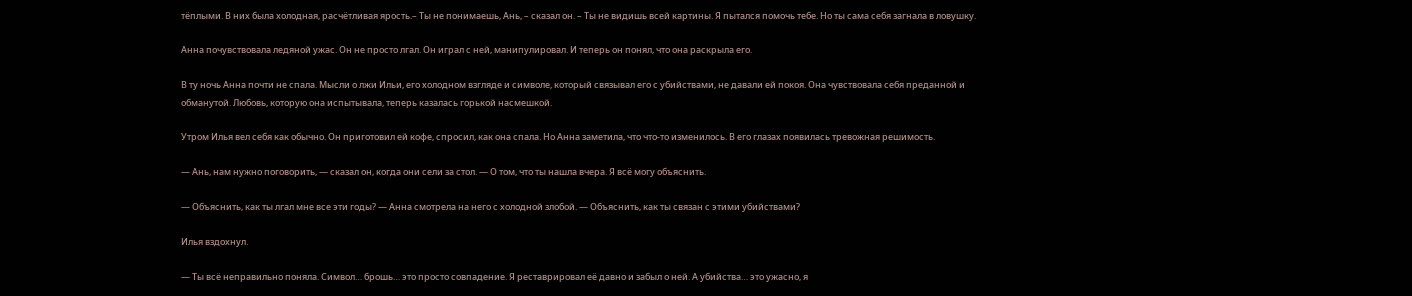тёплыми. В них была холодная, расчётливая ярость.– Ты не понимаешь, Ань, – сказал он. – Ты не видишь всей картины. Я пытался помочь тебе. Но ты сама себя загнала в ловушку.

Анна почувствовала ледяной ужас. Он не просто лгал. Он играл с ней, манипулировал. И теперь он понял, что она раскрыла его.

В ту ночь Анна почти не спала. Мысли о лжи Ильи, его холодном взгляде и символе, который связывал его с убийствами, не давали ей покоя. Она чувствовала себя преданной и обманутой. Любовь, которую она испытывала, теперь казалась горькой насмешкой.

Утром Илья вел себя как обычно. Он приготовил ей кофе, спросил, как она спала. Но Анна заметила, что что-то изменилось. В его глазах появилась тревожная решимость.

— Ань, нам нужно поговорить, — сказал он, когда они сели за стол. — О том, что ты нашла вчера. Я всё могу объяснить.

— Объяснить, как ты лгал мне все эти годы? — Анна смотрела на него с холодной злобой. — Объяснить, как ты связан с этими убийствами?

Илья вздохнул.

— Ты всё неправильно поняла. Символ… брошь… это просто совпадение. Я реставрировал её давно и забыл о ней. А убийства… это ужасно, я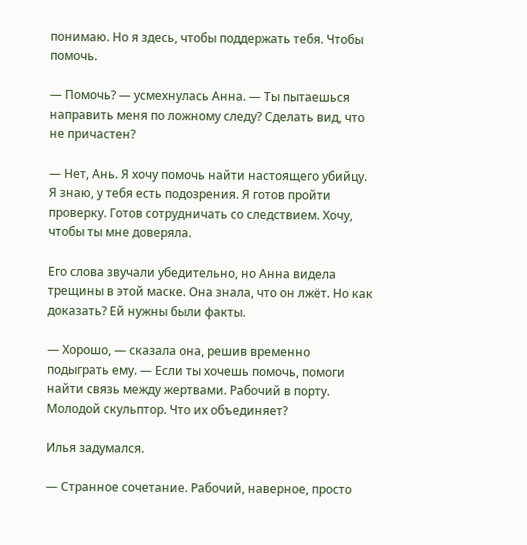понимаю. Но я здесь, чтобы поддержать тебя. Чтобы помочь.

— Помочь? — усмехнулась Анна. — Ты пытаешься направить меня по ложному следу? Сделать вид, что не причастен?

— Нет, Ань. Я хочу помочь найти настоящего убийцу. Я знаю, у тебя есть подозрения. Я готов пройти проверку. Готов сотрудничать со следствием. Хочу, чтобы ты мне доверяла.

Его слова звучали убедительно, но Анна видела трещины в этой маске. Она знала, что он лжёт. Но как доказать? Ей нужны были факты.

— Хорошо, — сказала она, решив временно подыграть ему. — Если ты хочешь помочь, помоги найти связь между жертвами. Рабочий в порту. Молодой скульптор. Что их объединяет?

Илья задумался.

— Странное сочетание. Рабочий, наверное, просто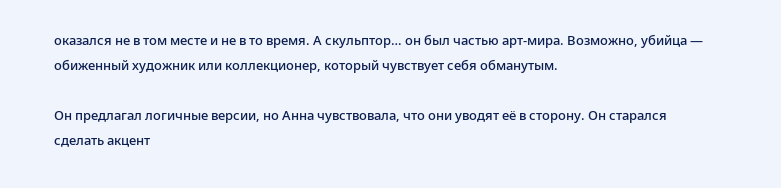оказался не в том месте и не в то время. А скульптор… он был частью арт-мира. Возможно, убийца — обиженный художник или коллекционер, который чувствует себя обманутым.

Он предлагал логичные версии, но Анна чувствовала, что они уводят её в сторону. Он старался сделать акцент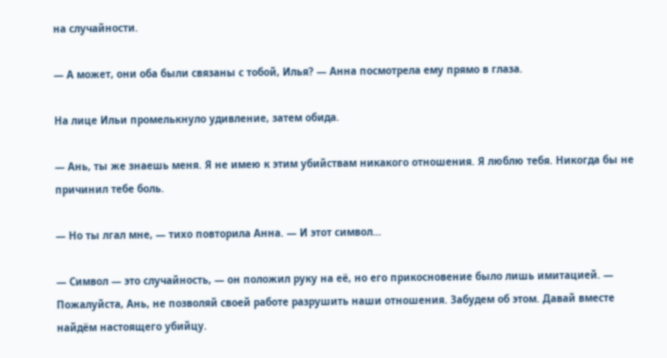на случайности.

— А может, они оба были связаны с тобой, Илья? — Анна посмотрела ему прямо в глаза.

На лице Ильи промелькнуло удивление, затем обида.

— Ань, ты же знаешь меня. Я не имею к этим убийствам никакого отношения. Я люблю тебя. Никогда бы не причинил тебе боль.

— Но ты лгал мне, — тихо повторила Анна. — И этот символ…

— Символ — это случайность, — он положил руку на её, но его прикосновение было лишь имитацией. — Пожалуйста, Ань, не позволяй своей работе разрушить наши отношения. Забудем об этом. Давай вместе найдём настоящего убийцу.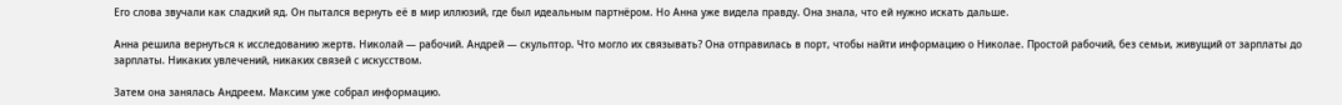Его слова звучали как сладкий яд. Он пытался вернуть её в мир иллюзий, где был идеальным партнёром. Но Анна уже видела правду. Она знала, что ей нужно искать дальше.

Анна решила вернуться к исследованию жертв. Николай — рабочий. Андрей — скульптор. Что могло их связывать? Она отправилась в порт, чтобы найти информацию о Николае. Простой рабочий, без семьи, живущий от зарплаты до зарплаты. Никаких увлечений, никаких связей с искусством.

Затем она занялась Андреем. Максим уже собрал информацию.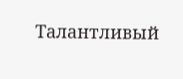Талантливый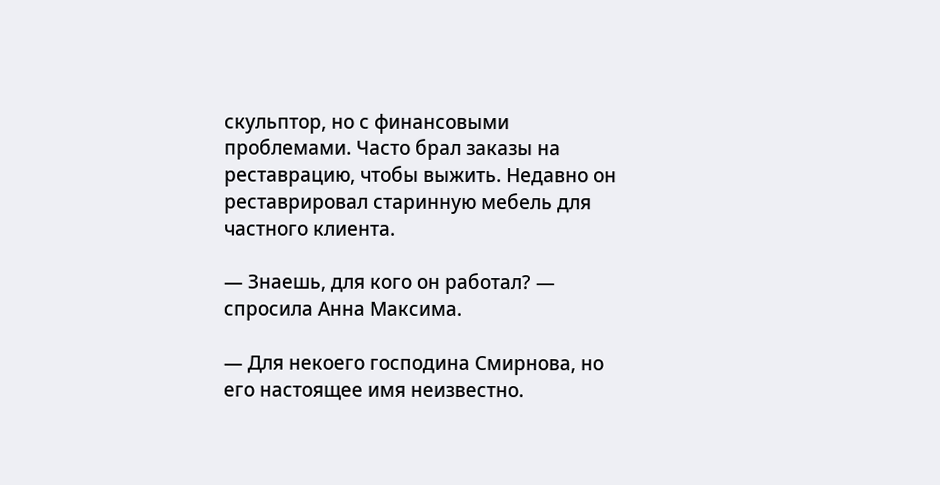скульптор, но с финансовыми проблемами. Часто брал заказы на реставрацию, чтобы выжить. Недавно он реставрировал старинную мебель для частного клиента.

— Знаешь, для кого он работал? — спросила Анна Максима.

— Для некоего господина Смирнова, но его настоящее имя неизвестно.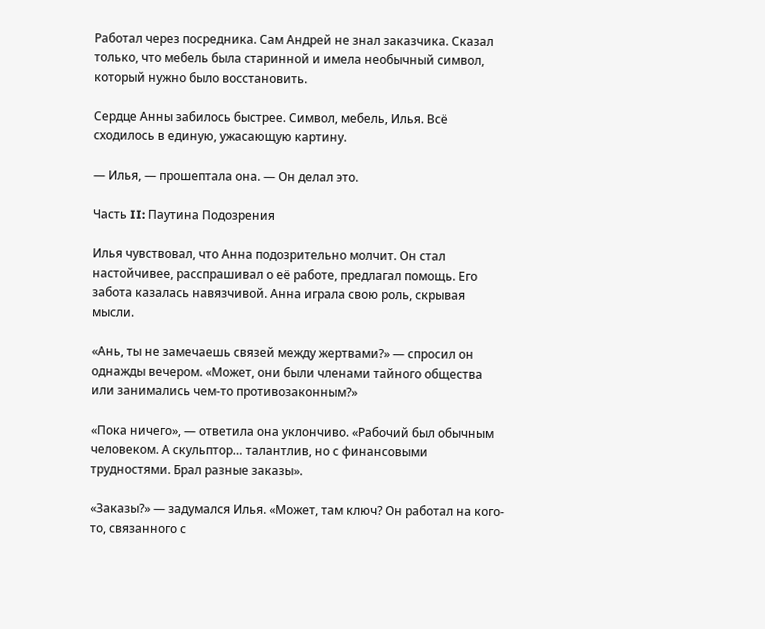Работал через посредника. Сам Андрей не знал заказчика. Сказал только, что мебель была старинной и имела необычный символ, который нужно было восстановить.

Сердце Анны забилось быстрее. Символ, мебель, Илья. Всё сходилось в единую, ужасающую картину.

— Илья, — прошептала она. — Он делал это.

Часть II: Паутина Подозрения

Илья чувствовал, что Анна подозрительно молчит. Он стал настойчивее, расспрашивал о её работе, предлагал помощь. Его забота казалась навязчивой. Анна играла свою роль, скрывая мысли.

«Ань, ты не замечаешь связей между жертвами?» — спросил он однажды вечером. «Может, они были членами тайного общества или занимались чем-то противозаконным?»

«Пока ничего», — ответила она уклончиво. «Рабочий был обычным человеком. А скульптор… талантлив, но с финансовыми трудностями. Брал разные заказы».

«Заказы?» — задумался Илья. «Может, там ключ? Он работал на кого-то, связанного с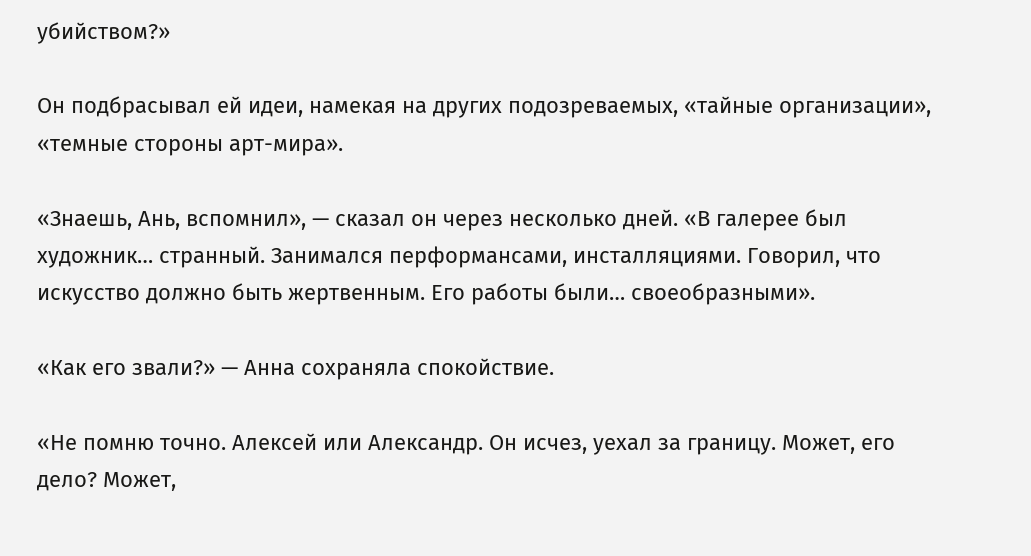убийством?»

Он подбрасывал ей идеи, намекая на других подозреваемых, «тайные организации», «темные стороны арт-мира».

«Знаешь, Ань, вспомнил», — сказал он через несколько дней. «В галерее был художник… странный. Занимался перформансами, инсталляциями. Говорил, что искусство должно быть жертвенным. Его работы были… своеобразными».

«Как его звали?» — Анна сохраняла спокойствие.

«Не помню точно. Алексей или Александр. Он исчез, уехал за границу. Может, его дело? Может,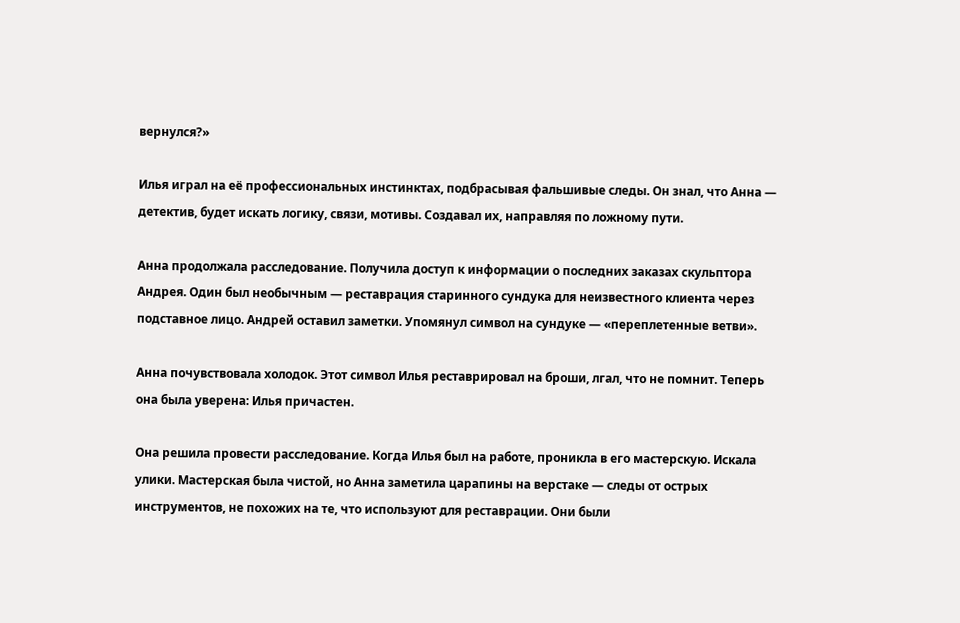вернулся?»

Илья играл на её профессиональных инстинктах, подбрасывая фальшивые следы. Он знал, что Анна — детектив, будет искать логику, связи, мотивы. Создавал их, направляя по ложному пути.

Анна продолжала расследование. Получила доступ к информации о последних заказах скульптора Андрея. Один был необычным — реставрация старинного сундука для неизвестного клиента через подставное лицо. Андрей оставил заметки. Упомянул символ на сундуке — «переплетенные ветви».

Анна почувствовала холодок. Этот символ Илья реставрировал на броши, лгал, что не помнит. Теперь она была уверена: Илья причастен.

Она решила провести расследование. Когда Илья был на работе, проникла в его мастерскую. Искала улики. Мастерская была чистой, но Анна заметила царапины на верстаке — следы от острых инструментов, не похожих на те, что используют для реставрации. Они были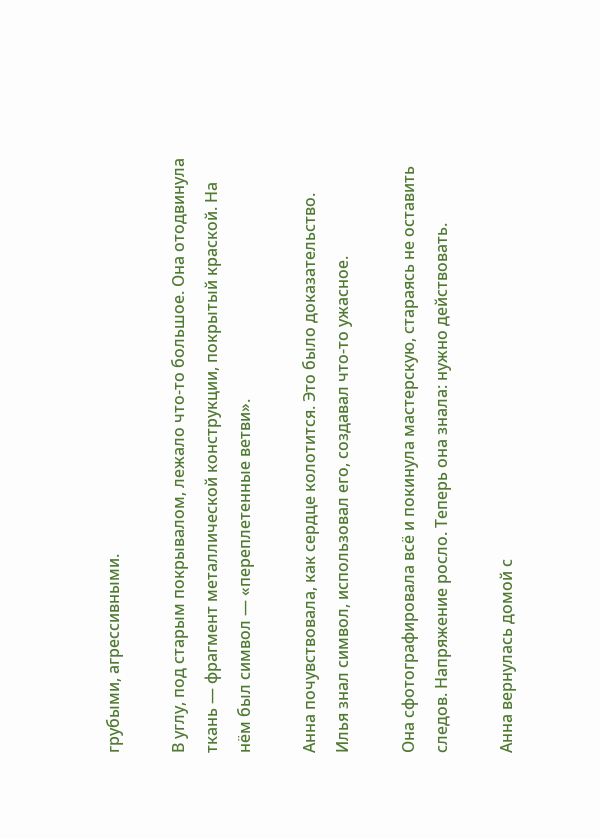грубыми, агрессивными.

В углу, под старым покрывалом, лежало что-то большое. Она отодвинула ткань — фрагмент металлической конструкции, покрытый краской. На нём был символ — «переплетенные ветви».

Анна почувствовала, как сердце колотится. Это было доказательство. Илья знал символ, использовал его, создавал что-то ужасное.

Она сфотографировала всё и покинула мастерскую, стараясь не оставить следов. Напряжение росло. Теперь она знала: нужно действовать.

Анна вернулась домой с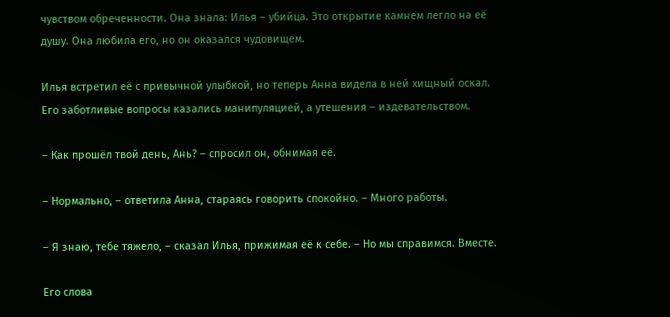чувством обреченности. Она знала: Илья – убийца. Это открытие камнем легло на её душу. Она любила его, но он оказался чудовищем.

Илья встретил её с привычной улыбкой, но теперь Анна видела в ней хищный оскал. Его заботливые вопросы казались манипуляцией, а утешения – издевательством.

– Как прошёл твой день, Ань? – спросил он, обнимая её.

– Нормально, – ответила Анна, стараясь говорить спокойно. – Много работы.

– Я знаю, тебе тяжело, – сказал Илья, прижимая её к себе. – Но мы справимся. Вместе.

Его слова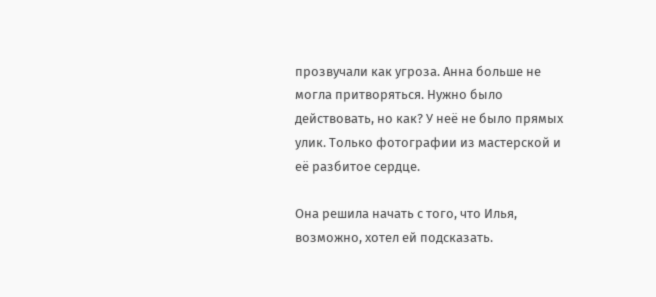прозвучали как угроза. Анна больше не могла притворяться. Нужно было действовать, но как? У неё не было прямых улик. Только фотографии из мастерской и её разбитое сердце.

Она решила начать с того, что Илья, возможно, хотел ей подсказать.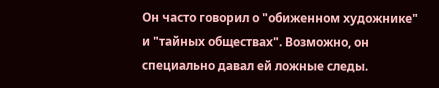Он часто говорил о "обиженном художнике" и "тайных обществах". Возможно, он специально давал ей ложные следы.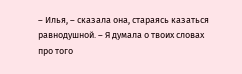– Илья, – сказала она, стараясь казаться равнодушной. – Я думала о твоих словах про того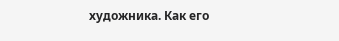художника. Как его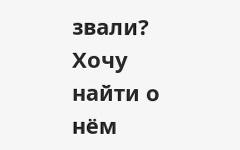звали? Хочу найти о нём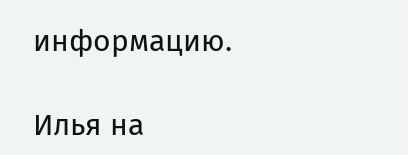информацию.

Илья на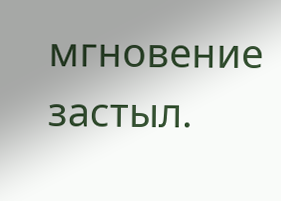мгновение застыл.